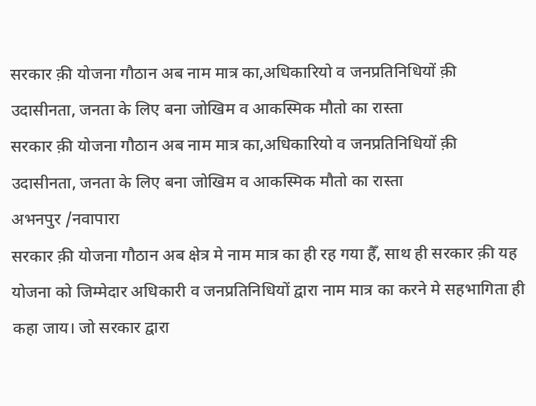सरकार क़ी योजना गौठान अब नाम मात्र का,अधिकारियो व जनप्रतिनिधियों क़ी उदासीनता, जनता के लिए बना जोखिम व आकस्मिक मौतो का रास्ता
सरकार क़ी योजना गौठान अब नाम मात्र का,अधिकारियो व जनप्रतिनिधियों क़ी उदासीनता, जनता के लिए बना जोखिम व आकस्मिक मौतो का रास्ता
अभनपुर /नवापारा
सरकार क़ी योजना गौठान अब क्षेत्र मे नाम मात्र का ही रह गया हैँ, साथ ही सरकार क़ी यह योजना को जिम्मेदार अधिकारी व जनप्रतिनिधियों द्वारा नाम मात्र का करने मे सहभागिता ही कहा जाय। जो सरकार द्वारा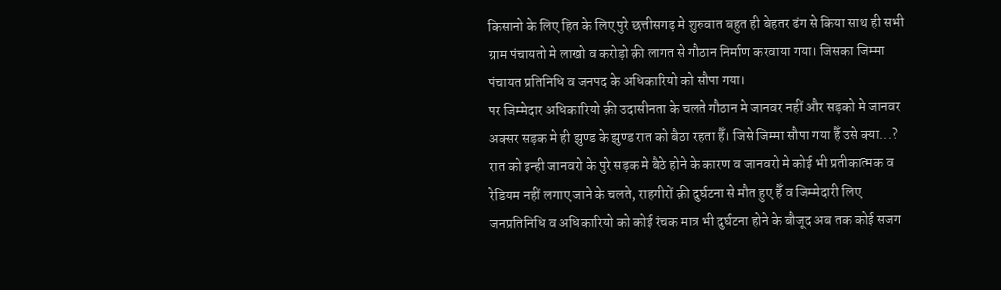किसानो के लिए हित के लिए पुरे छत्तीसगढ़ मे शुरुवात बहुत ही बेहतर ढंग से किया साथ ही सभी ग्राम पंचायतो मे लाखो व करोड़ो क़ी लागत से गौठान निर्माण करवाया गया। जिसका जिम्मा पंचायत प्रतिनिधि व जनपद के अधिकारियो को सौपा गया।
पर जिम्मेदार अधिकारियो क़ी उदासीनता के चलते गौठान मे जानवर नहीं और सड़को मे जानवर अक्सर सड़क मे ही झुण्ड के झुण्ड रात को बैठा रहता हैँ। जिसे जिम्मा सौपा गया हैँ उसे क्या...?
रात को इन्ही जानवरो के पुरे सड़क मे बैठे होने के कारण व जानवरो मे कोई भी प्रतीकात्मक व रेडियम नहीं लगाए जाने के चलते, राहगीरों क़ी दुर्घटना से मौत हुए हैँ व जिम्मेदारी लिए जनप्रतिनिधि व अधिकारियो को कोई रंचक मात्र भी दुर्घटना होने के बौजूद अब तक कोई सजग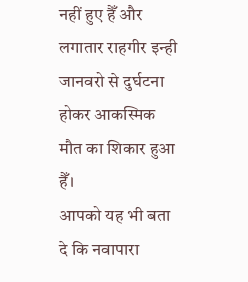नहीं हुए हैँ और लगातार राहगीर इन्ही जानवरो से दुर्घटना होकर आकस्मिक मौत का शिकार हुआ हैँ।
आपको यह भी बता दे कि नवापारा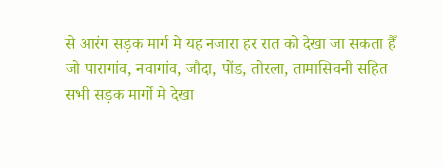से आरंग सड़क मार्ग मे यह नजारा हर रात को देखा जा सकता हैँ जो पारागांव, नवागांव, जौदा, पोंड, तोरला, तामासिवनी सहित सभी सड़क मार्गो मे देखा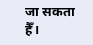जा सकता हैँ।